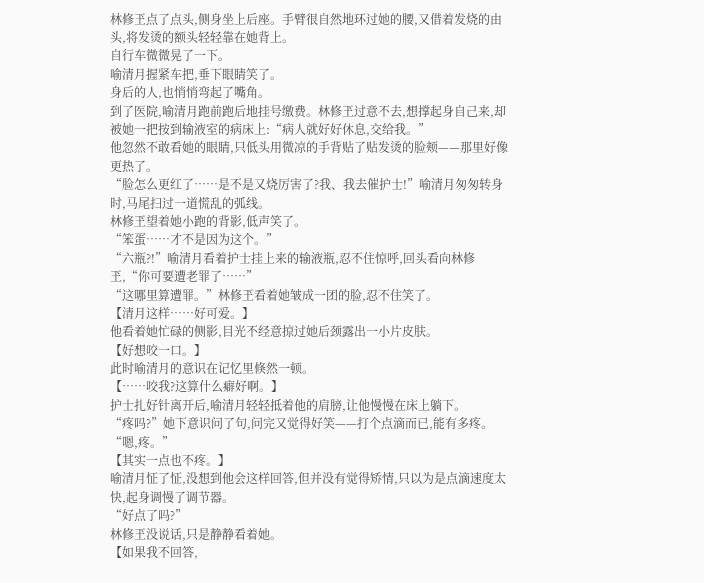林修玊点了点头,侧身坐上后座。手臂很自然地环过她的腰,又借着发烧的由头,将发烫的额头轻轻靠在她背上。
自行车微微晃了一下。
喻清月握紧车把,垂下眼睛笑了。
身后的人,也悄悄弯起了嘴角。
到了医院,喻清月跑前跑后地挂号缴费。林修玊过意不去,想撑起身自己来,却被她一把按到输液室的病床上:“病人就好好休息,交给我。”
他忽然不敢看她的眼睛,只低头用微凉的手背贴了贴发烫的脸颊——那里好像更热了。
“脸怎么更红了……是不是又烧厉害了?我、我去催护士!”喻清月匆匆转身时,马尾扫过一道慌乱的弧线。
林修玊望着她小跑的背影,低声笑了。
“笨蛋……才不是因为这个。”
“六瓶?!”喻清月看着护士挂上来的输液瓶,忍不住惊呼,回头看向林修玊,“你可要遭老罪了……”
“这哪里算遭罪。”林修玊看着她皱成一团的脸,忍不住笑了。
【清月这样……好可爱。】
他看着她忙碌的侧影,目光不经意掠过她后颈露出一小片皮肤。
【好想咬一口。】
此时喻清月的意识在记忆里倏然一顿。
【……咬我?这算什么癖好啊。】
护士扎好针离开后,喻清月轻轻抵着他的肩膀,让他慢慢在床上躺下。
“疼吗?”她下意识问了句,问完又觉得好笑——打个点滴而已,能有多疼。
“嗯,疼。”
【其实一点也不疼。】
喻清月怔了怔,没想到他会这样回答,但并没有觉得矫情,只以为是点滴速度太快,起身调慢了调节器。
“好点了吗?”
林修玊没说话,只是静静看着她。
【如果我不回答,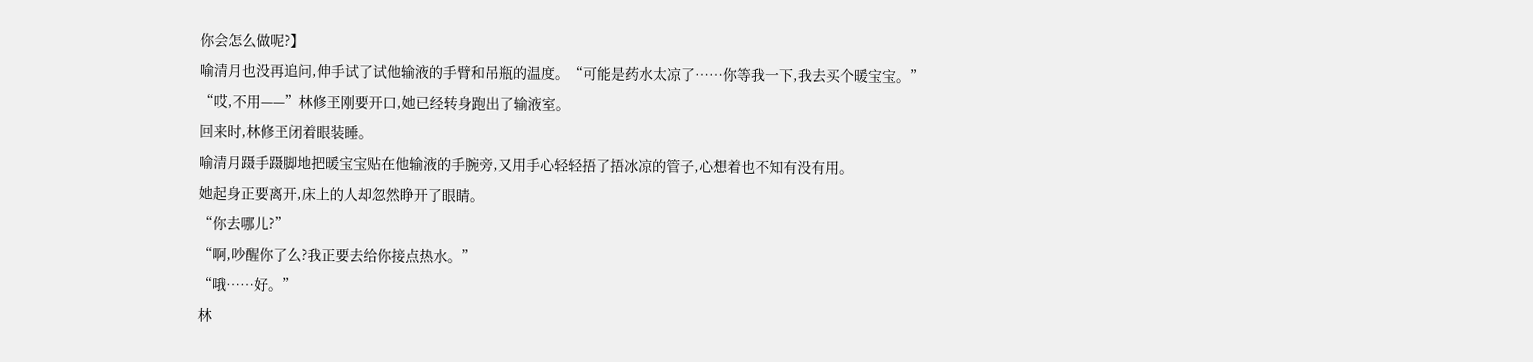你会怎么做呢?】
喻清月也没再追问,伸手试了试他输液的手臂和吊瓶的温度。“可能是药水太凉了……你等我一下,我去买个暖宝宝。”
“哎,不用——”林修玊刚要开口,她已经转身跑出了输液室。
回来时,林修玊闭着眼装睡。
喻清月蹑手蹑脚地把暖宝宝贴在他输液的手腕旁,又用手心轻轻捂了捂冰凉的管子,心想着也不知有没有用。
她起身正要离开,床上的人却忽然睁开了眼睛。
“你去哪儿?”
“啊,吵醒你了么?我正要去给你接点热水。”
“哦……好。”
林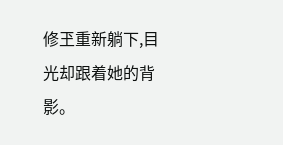修玊重新躺下,目光却跟着她的背影。